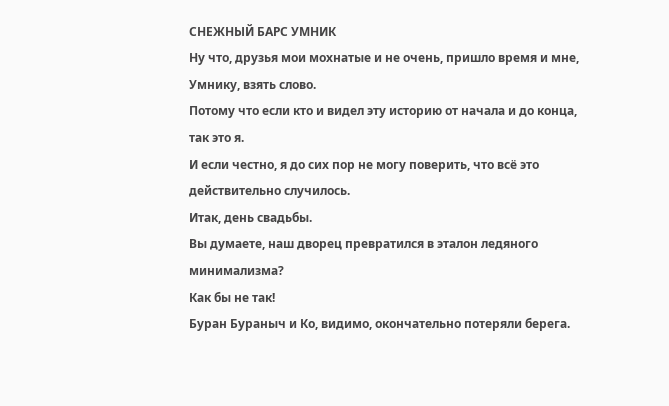СНЕЖНЫЙ БАРС УМНИК
Ну что, друзья мои мохнатые и не очень, пришло время и мне, Умнику, взять слово.
Потому что если кто и видел эту историю от начала и до конца, так это я.
И если честно, я до сих пор не могу поверить, что всё это действительно случилось.
Итак, день свадьбы.
Вы думаете, наш дворец превратился в эталон ледяного минимализма?
Как бы не так!
Буран Бураныч и Ко, видимо, окончательно потеряли берега.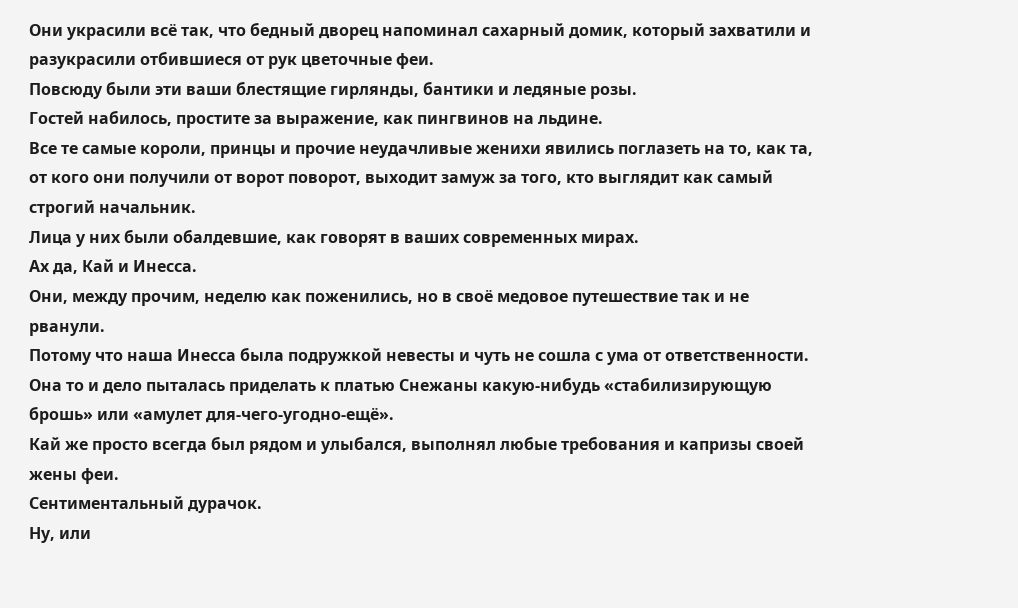Они украсили всё так, что бедный дворец напоминал сахарный домик, который захватили и разукрасили отбившиеся от рук цветочные феи.
Повсюду были эти ваши блестящие гирлянды, бантики и ледяные розы.
Гостей набилось, простите за выражение, как пингвинов на льдине.
Все те самые короли, принцы и прочие неудачливые женихи явились поглазеть на то, как та, от кого они получили от ворот поворот, выходит замуж за того, кто выглядит как самый строгий начальник.
Лица у них были обалдевшие, как говорят в ваших современных мирах.
Ах да, Кай и Инесса.
Они, между прочим, неделю как поженились, но в своё медовое путешествие так и не рванули.
Потому что наша Инесса была подружкой невесты и чуть не сошла с ума от ответственности.
Она то и дело пыталась приделать к платью Снежаны какую-нибудь «стабилизирующую брошь» или «амулет для-чего-угодно-ещё».
Кай же просто всегда был рядом и улыбался, выполнял любые требования и капризы своей жены феи.
Сентиментальный дурачок.
Ну, или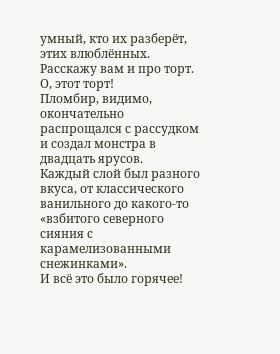умный, кто их разберёт, этих влюблённых.
Расскажу вам и про торт.
О, этот торт!
Пломбир, видимо, окончательно распрощался с рассудком и создал монстра в двадцать ярусов.
Каждый слой был разного вкуса, от классического ванильного до какого-то «взбитого северного сияния с карамелизованными снежинками».
И всё это было горячее!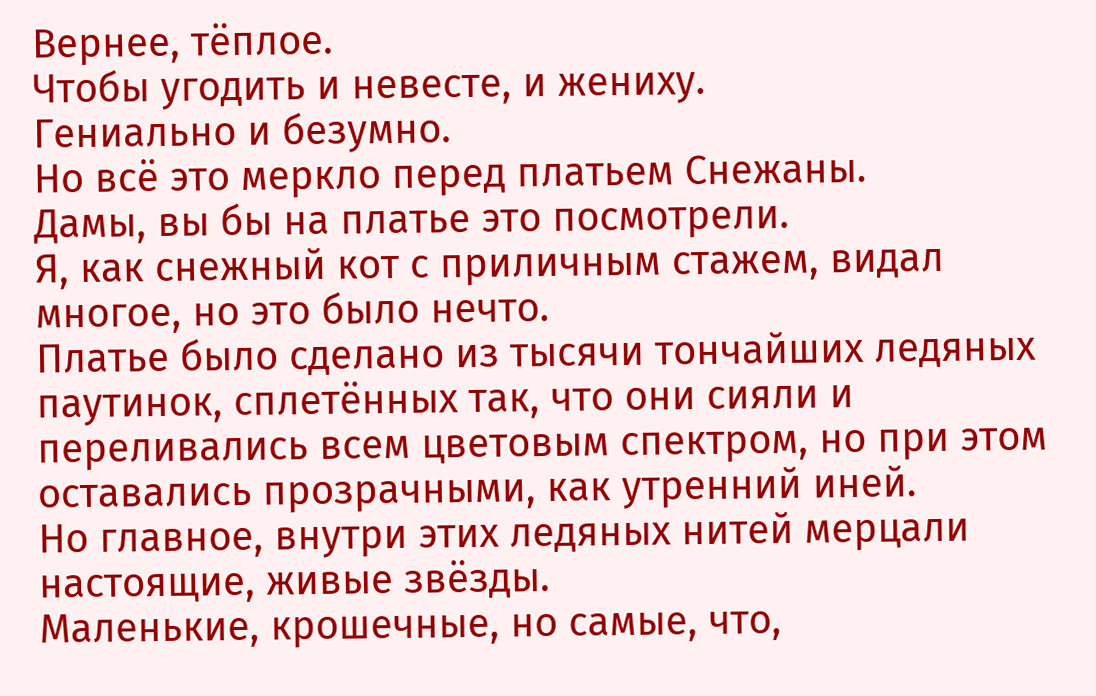Вернее, тёплое.
Чтобы угодить и невесте, и жениху.
Гениально и безумно.
Но всё это меркло перед платьем Снежаны.
Дамы, вы бы на платье это посмотрели.
Я, как снежный кот с приличным стажем, видал многое, но это было нечто.
Платье было сделано из тысячи тончайших ледяных паутинок, сплетённых так, что они сияли и переливались всем цветовым спектром, но при этом оставались прозрачными, как утренний иней.
Но главное, внутри этих ледяных нитей мерцали настоящие, живые звёзды.
Маленькие, крошечные, но самые, что,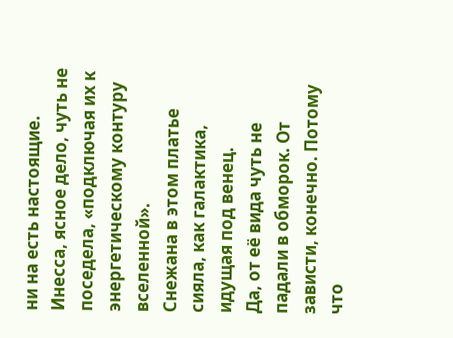ни на есть настоящие.
Инесса, ясное дело, чуть не поседела, «подключая их к энергетическому контуру вселенной».
Снежана в этом платье сияла, как галактика, идущая под венец.
Да, от её вида чуть не падали в обморок. От зависти, конечно. Потому что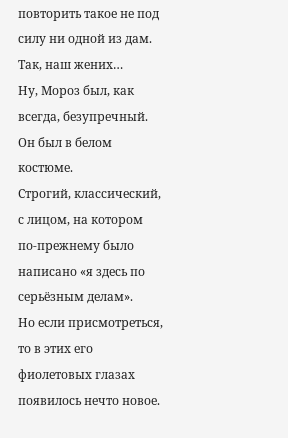повторить такое не под силу ни одной из дам.
Так, наш жених…
Ну, Мороз был, как всегда, безупречный.
Он был в белом костюме.
Строгий, классический, с лицом, на котором по-прежнему было написано «я здесь по серьёзным делам».
Но если присмотреться, то в этих его фиолетовых глазах появилось нечто новое.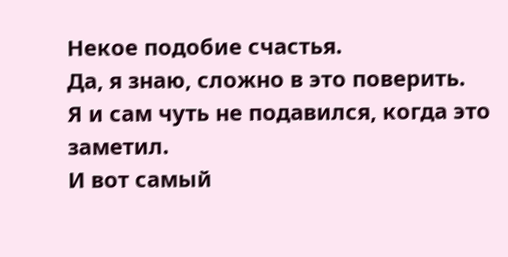Некое подобие счастья.
Да, я знаю, сложно в это поверить.
Я и сам чуть не подавился, когда это заметил.
И вот самый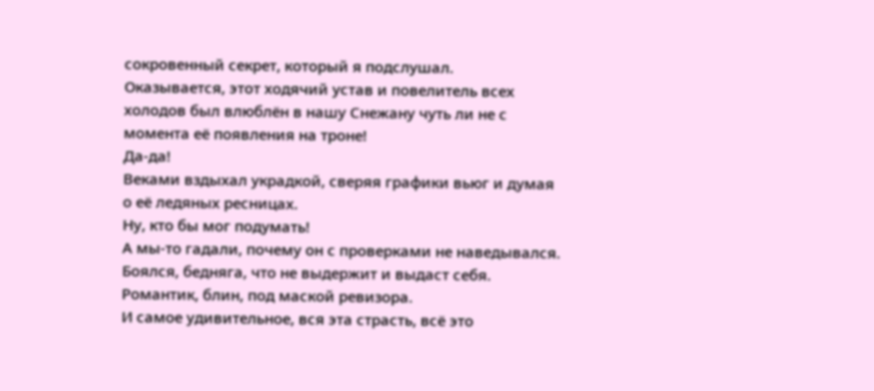сокровенный секрет, который я подслушал.
Оказывается, этот ходячий устав и повелитель всех холодов был влюблён в нашу Снежану чуть ли не с момента её появления на троне!
Да-да!
Веками вздыхал украдкой, сверяя графики вьюг и думая о её ледяных ресницах.
Ну, кто бы мог подумать!
А мы-то гадали, почему он с проверками не наведывался.
Боялся, бедняга, что не выдержит и выдаст себя.
Романтик, блин, под маской ревизора.
И самое удивительное, вся эта страсть, всё это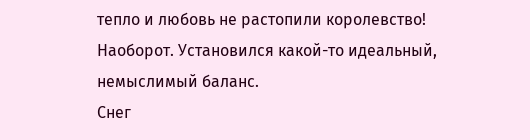тепло и любовь не растопили королевство!
Наоборот. Установился какой-то идеальный, немыслимый баланс.
Снег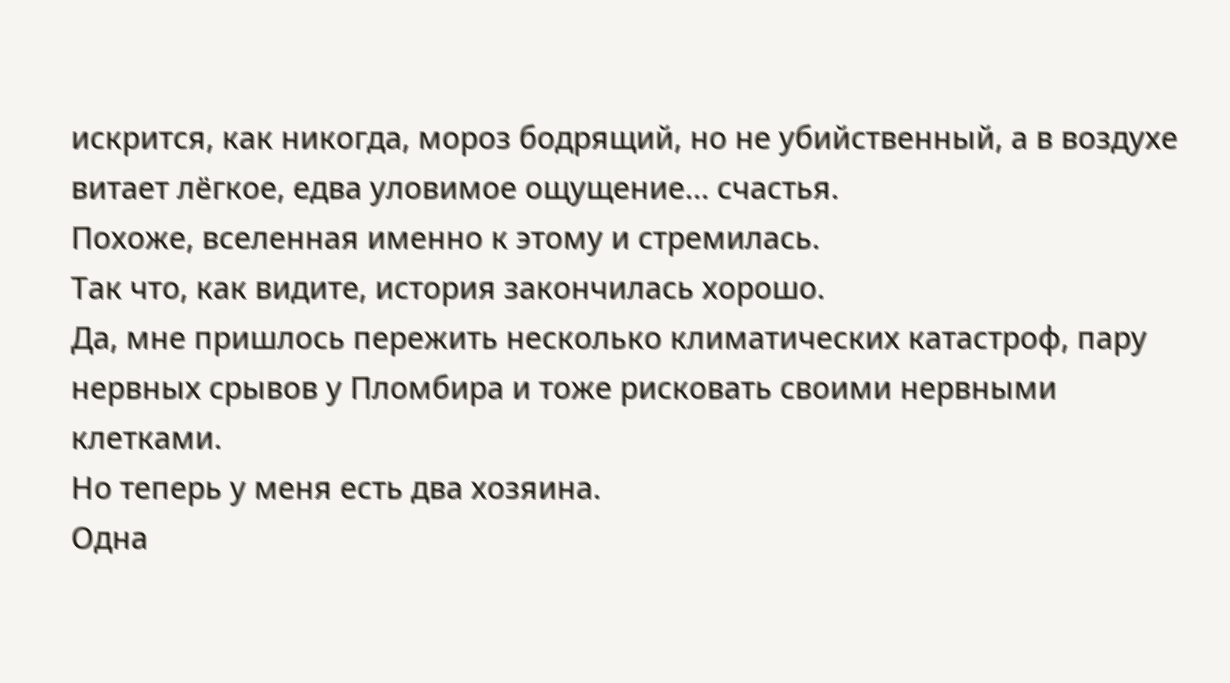искрится, как никогда, мороз бодрящий, но не убийственный, а в воздухе витает лёгкое, едва уловимое ощущение… счастья.
Похоже, вселенная именно к этому и стремилась.
Так что, как видите, история закончилась хорошо.
Да, мне пришлось пережить несколько климатических катастроф, пару нервных срывов у Пломбира и тоже рисковать своими нервными клетками.
Но теперь у меня есть два хозяина.
Одна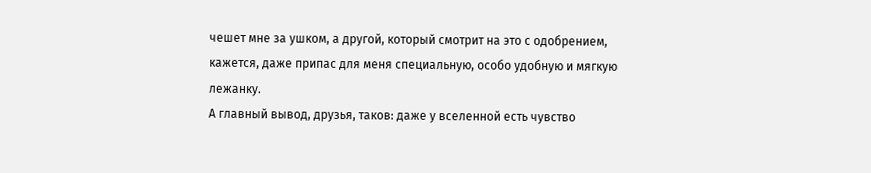чешет мне за ушком, а другой, который смотрит на это с одобрением, кажется, даже припас для меня специальную, особо удобную и мягкую лежанку.
А главный вывод, друзья, таков: даже у вселенной есть чувство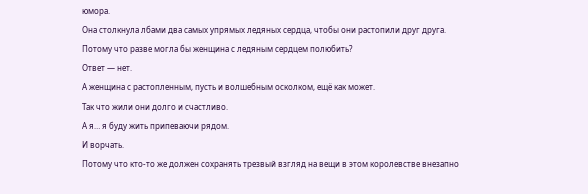юмора.
Она столкнула лбами два самых упрямых ледяных сердца, чтобы они растопили друг друга.
Потому что разве могла бы женщина с ледяным сердцем полюбить?
Ответ — нет.
А женщина с растопленным, пусть и волшебным осколком, ещё как может.
Так что жили они долго и счастливо.
А я… я буду жить припеваючи рядом.
И ворчать.
Потому что кто-то же должен сохранять трезвый взгляд на вещи в этом королевстве внезапно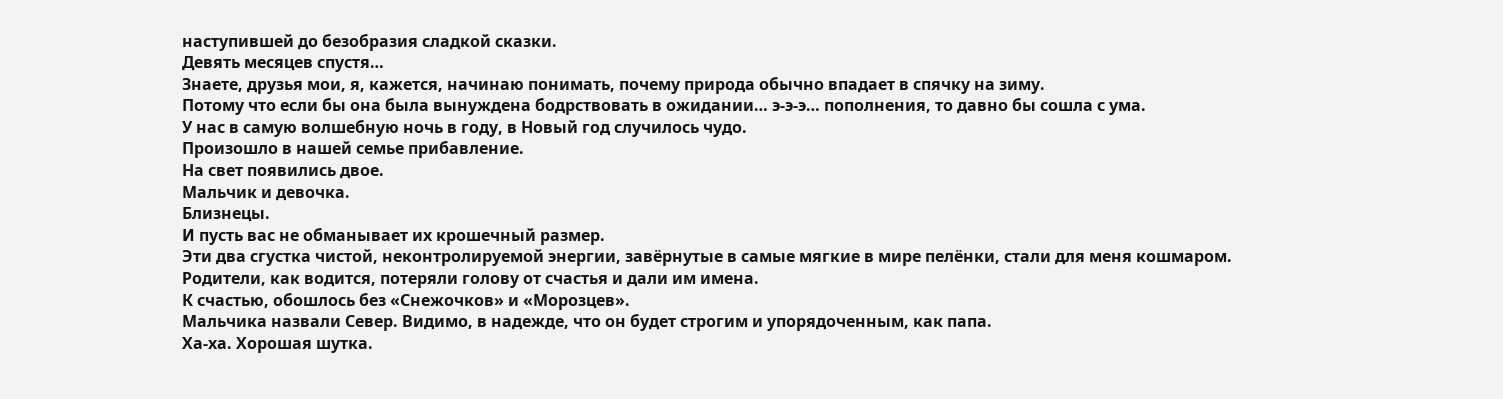наступившей до безобразия сладкой сказки.
Девять месяцев спустя…
Знаете, друзья мои, я, кажется, начинаю понимать, почему природа обычно впадает в спячку на зиму.
Потому что если бы она была вынуждена бодрствовать в ожидании… э-э-э… пополнения, то давно бы сошла с ума.
У нас в самую волшебную ночь в году, в Новый год случилось чудо.
Произошло в нашей семье прибавление.
На свет появились двое.
Мальчик и девочка.
Близнецы.
И пусть вас не обманывает их крошечный размер.
Эти два сгустка чистой, неконтролируемой энергии, завёрнутые в самые мягкие в мире пелёнки, стали для меня кошмаром.
Родители, как водится, потеряли голову от счастья и дали им имена.
К счастью, обошлось без «Снежочков» и «Морозцев».
Мальчика назвали Север. Видимо, в надежде, что он будет строгим и упорядоченным, как папа.
Ха-ха. Хорошая шутка.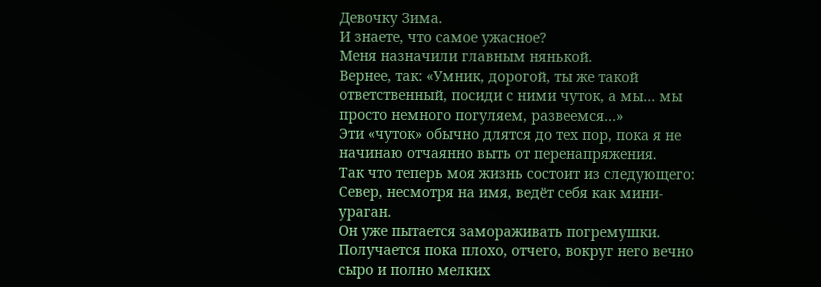Девочку Зима.
И знаете, что самое ужасное?
Меня назначили главным нянькой.
Вернее, так: «Умник, дорогой, ты же такой ответственный, посиди с ними чуток, а мы… мы просто немного погуляем, развеемся…»
Эти «чуток» обычно длятся до тех пор, пока я не начинаю отчаянно выть от перенапряжения.
Так что теперь моя жизнь состоит из следующего:
Север, несмотря на имя, ведёт себя как мини-ураган.
Он уже пытается замораживать погремушки.
Получается пока плохо, отчего, вокруг него вечно сыро и полно мелких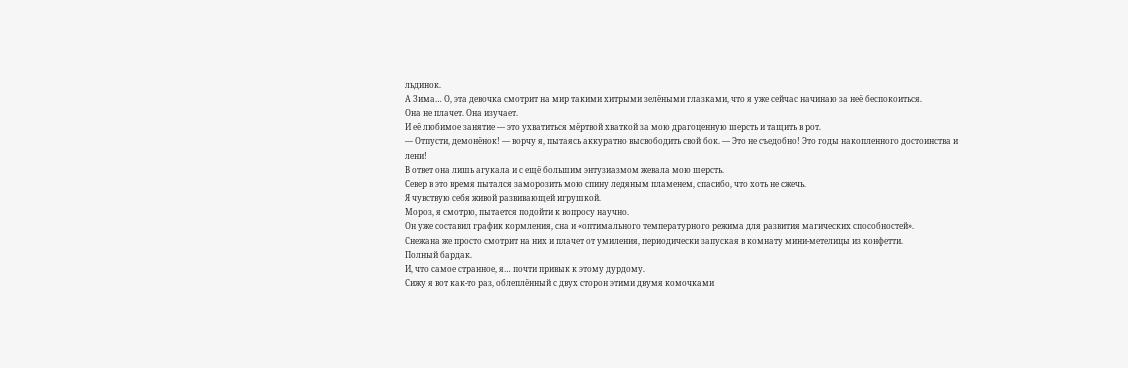льдинок.
А Зима… О, эта девочка смотрит на мир такими хитрыми зелёными глазками, что я уже сейчас начинаю за неё беспокоиться.
Она не плачет. Она изучает.
И её любимое занятие — это ухватиться мёртвой хваткой за мою драгоценную шерсть и тащить в рот.
— Отпусти, демонёнок! — ворчу я, пытаясь аккуратно высвободить свой бок. — Это не съедобно! Это годы накопленного достоинства и лени!
В ответ она лишь агукала и с ещё большим энтузиазмом жевала мою шерсть.
Север в это время пытался заморозить мою спину ледяным пламенем, спасибо, что хоть не сжечь.
Я чувствую себя живой развивающей игрушкой.
Мороз, я смотрю, пытается подойти к вопросу научно.
Он уже составил график кормления, сна и «оптимального температурного режима для развития магических способностей».
Снежана же просто смотрит на них и плачет от умиления, периодически запуская в комнату мини-метелицы из конфетти.
Полный бардак.
И, что самое странное, я… почти привык к этому дурдому.
Сижу я вот как-то раз, облеплённый с двух сторон этими двумя комочками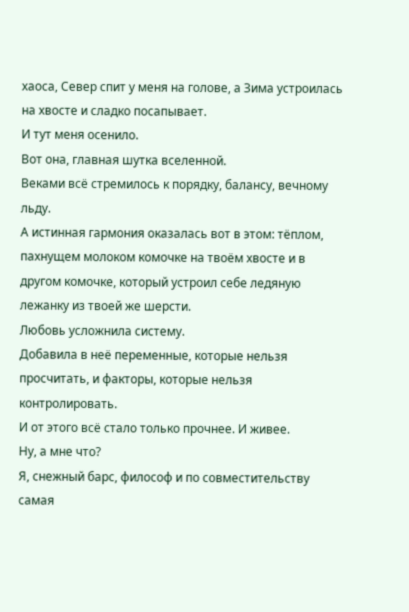хаоса, Север спит у меня на голове, а Зима устроилась на хвосте и сладко посапывает.
И тут меня осенило.
Вот она, главная шутка вселенной.
Веками всё стремилось к порядку, балансу, вечному льду.
А истинная гармония оказалась вот в этом: тёплом, пахнущем молоком комочке на твоём хвосте и в другом комочке, который устроил себе ледяную лежанку из твоей же шерсти.
Любовь усложнила систему.
Добавила в неё переменные, которые нельзя просчитать, и факторы, которые нельзя контролировать.
И от этого всё стало только прочнее. И живее.
Ну, а мне что?
Я, снежный барс, философ и по совместительству самая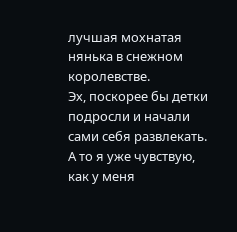лучшая мохнатая нянька в снежном королевстве.
Эх, поскорее бы детки подросли и начали сами себя развлекать.
А то я уже чувствую, как у меня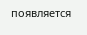появляется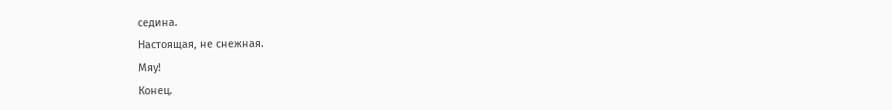седина.
Настоящая, не снежная.
Мяу!
Конец.